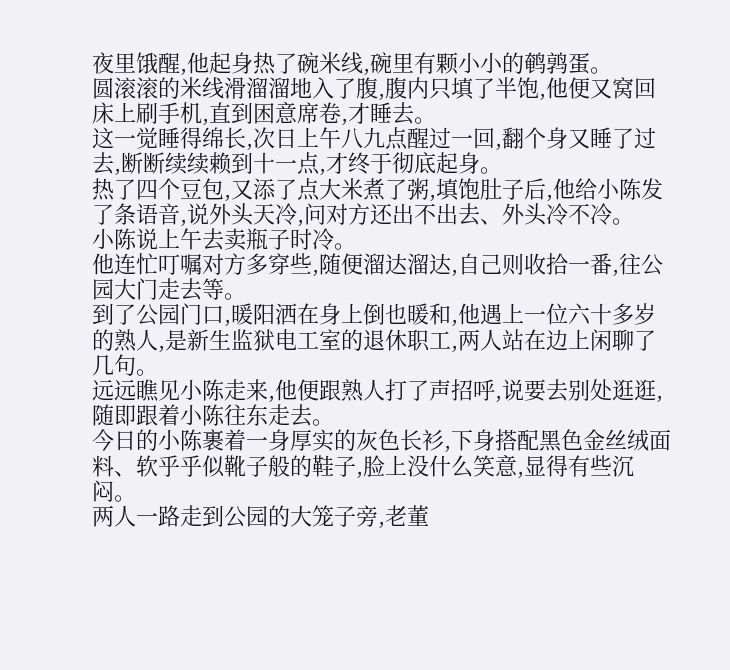夜里饿醒,他起身热了碗米线,碗里有颗小小的鹌鹑蛋。
圆滚滚的米线滑溜溜地入了腹,腹内只填了半饱,他便又窝回床上刷手机,直到困意席卷,才睡去。
这一觉睡得绵长,次日上午八九点醒过一回,翻个身又睡了过去,断断续续赖到十一点,才终于彻底起身。
热了四个豆包,又添了点大米煮了粥,填饱肚子后,他给小陈发了条语音,说外头天冷,问对方还出不出去、外头冷不冷。
小陈说上午去卖瓶子时冷。
他连忙叮嘱对方多穿些,随便溜达溜达,自己则收拾一番,往公园大门走去等。
到了公园门口,暖阳洒在身上倒也暖和,他遇上一位六十多岁的熟人,是新生监狱电工室的退休职工,两人站在边上闲聊了几句。
远远瞧见小陈走来,他便跟熟人打了声招呼,说要去别处逛逛,随即跟着小陈往东走去。
今日的小陈裹着一身厚实的灰色长衫,下身搭配黑色金丝绒面料、软乎乎似靴子般的鞋子,脸上没什么笑意,显得有些沉闷。
两人一路走到公园的大笼子旁,老董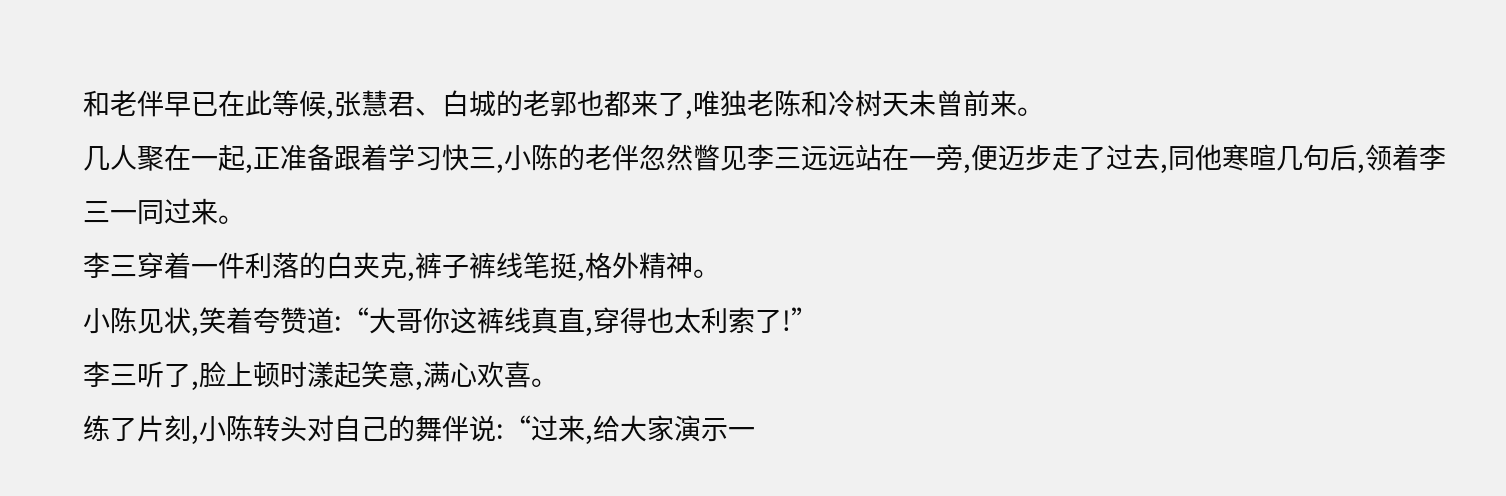和老伴早已在此等候,张慧君、白城的老郭也都来了,唯独老陈和冷树天未曾前来。
几人聚在一起,正准备跟着学习快三,小陈的老伴忽然瞥见李三远远站在一旁,便迈步走了过去,同他寒暄几句后,领着李三一同过来。
李三穿着一件利落的白夹克,裤子裤线笔挺,格外精神。
小陈见状,笑着夸赞道:“大哥你这裤线真直,穿得也太利索了!”
李三听了,脸上顿时漾起笑意,满心欢喜。
练了片刻,小陈转头对自己的舞伴说:“过来,给大家演示一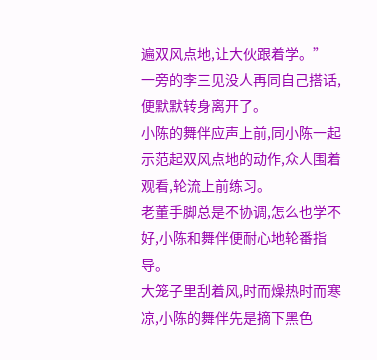遍双风点地,让大伙跟着学。”
一旁的李三见没人再同自己搭话,便默默转身离开了。
小陈的舞伴应声上前,同小陈一起示范起双风点地的动作,众人围着观看,轮流上前练习。
老董手脚总是不协调,怎么也学不好,小陈和舞伴便耐心地轮番指导。
大笼子里刮着风,时而燥热时而寒凉,小陈的舞伴先是摘下黑色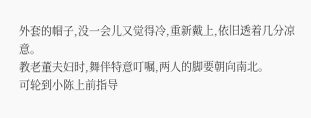外套的帽子,没一会儿又觉得冷,重新戴上,依旧透着几分凉意。
教老董夫妇时,舞伴特意叮嘱,两人的脚要朝向南北。
可轮到小陈上前指导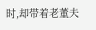时,却带着老董夫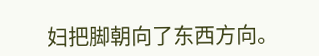妇把脚朝向了东西方向。